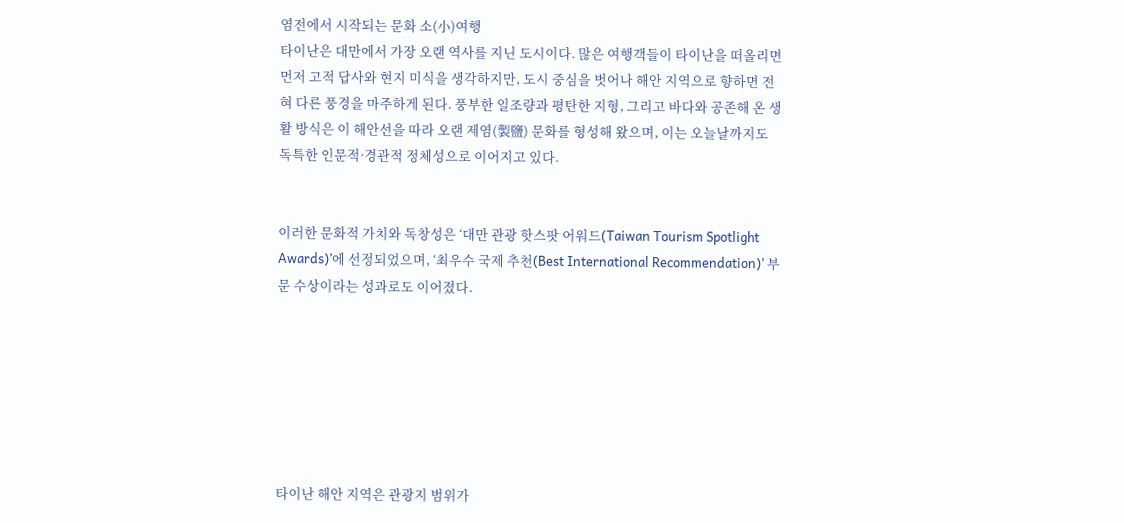염전에서 시작되는 문화 소(小)여행
타이난은 대만에서 가장 오랜 역사를 지닌 도시이다. 많은 여행객들이 타이난을 떠올리면 먼저 고적 답사와 현지 미식을 생각하지만, 도시 중심을 벗어나 해안 지역으로 향하면 전혀 다른 풍경을 마주하게 된다. 풍부한 일조량과 평탄한 지형, 그리고 바다와 공존해 온 생활 방식은 이 해안선을 따라 오랜 제염(製鹽) 문화를 형성해 왔으며, 이는 오늘날까지도 독특한 인문적·경관적 정체성으로 이어지고 있다.


이러한 문화적 가치와 독창성은 ‘대만 관광 핫스팟 어워드(Taiwan Tourism Spotlight Awards)’에 선정되었으며, ‘최우수 국제 추천(Best International Recommendation)’ 부문 수상이라는 성과로도 이어졌다.







타이난 해안 지역은 관광지 범위가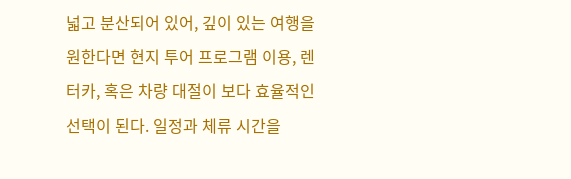넓고 분산되어 있어, 깊이 있는 여행을 원한다면 현지 투어 프로그램 이용, 렌터카, 혹은 차량 대절이 보다 효율적인 선택이 된다. 일정과 체류 시간을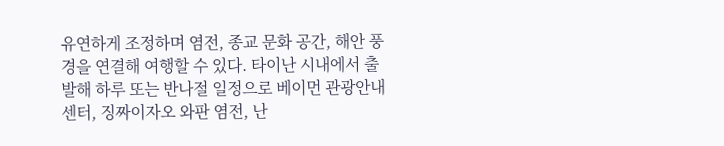유연하게 조정하며 염전, 종교 문화 공간, 해안 풍경을 연결해 여행할 수 있다. 타이난 시내에서 출발해 하루 또는 반나절 일정으로 베이먼 관광안내센터, 징짜이자오 와판 염전, 난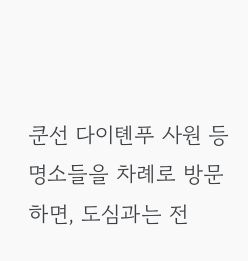쿤선 다이톈푸 사원 등 명소들을 차례로 방문하면, 도심과는 전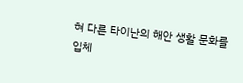혀 다른 타이난의 해안 생활 문화를 입체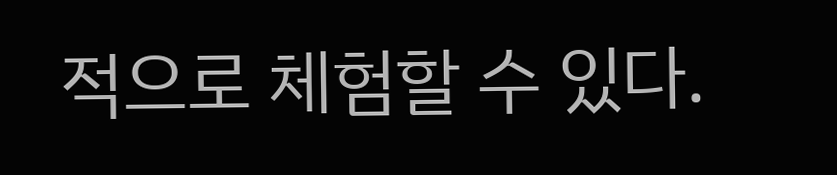적으로 체험할 수 있다.